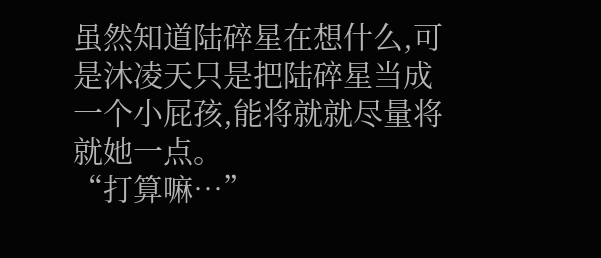虽然知道陆碎星在想什么,可是沐凌天只是把陆碎星当成一个小屁孩,能将就就尽量将就她一点。
“打算嘛…”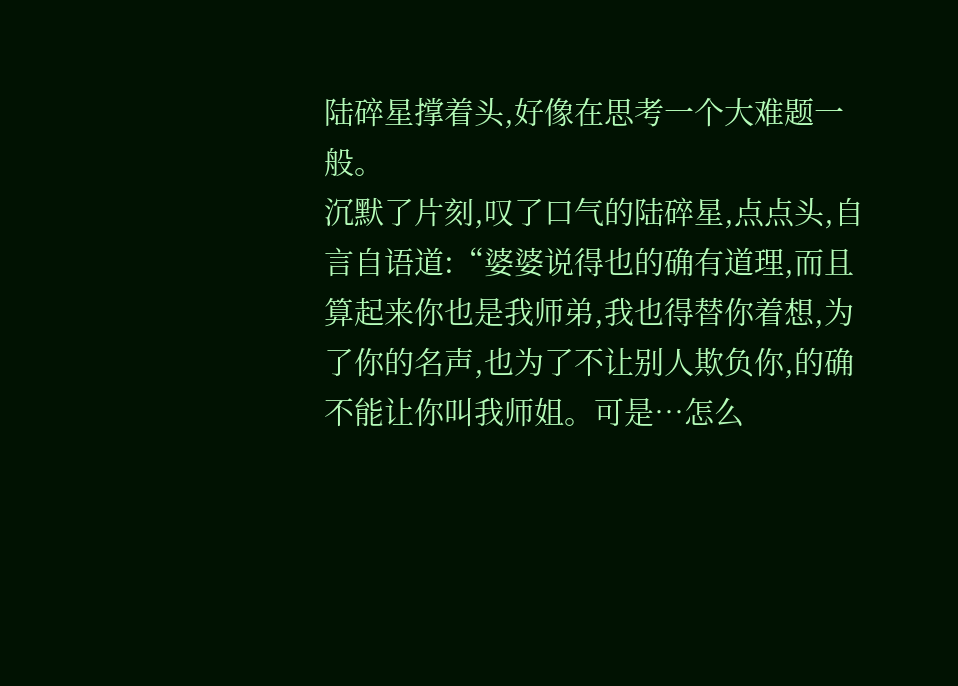陆碎星撑着头,好像在思考一个大难题一般。
沉默了片刻,叹了口气的陆碎星,点点头,自言自语道:“婆婆说得也的确有道理,而且算起来你也是我师弟,我也得替你着想,为了你的名声,也为了不让别人欺负你,的确不能让你叫我师姐。可是…怎么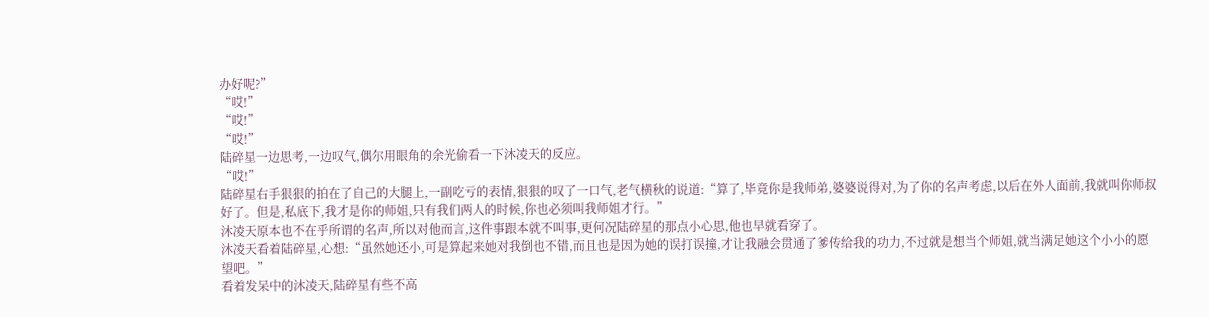办好呢?”
“哎!”
“哎!”
“哎!”
陆碎星一边思考,一边叹气,偶尔用眼角的余光偷看一下沐凌天的反应。
“哎!”
陆碎星右手狠狠的拍在了自己的大腿上,一副吃亏的表情,狠狠的叹了一口气,老气横秋的说道:“算了,毕竟你是我师弟,婆婆说得对,为了你的名声考虑,以后在外人面前,我就叫你师叔好了。但是,私底下,我才是你的师姐,只有我们两人的时候,你也必须叫我师姐才行。”
沐凌天原本也不在乎所谓的名声,所以对他而言,这件事跟本就不叫事,更何况陆碎星的那点小心思,他也早就看穿了。
沐凌天看着陆碎星,心想:“虽然她还小,可是算起来她对我倒也不错,而且也是因为她的误打误撞,才让我融会贯通了爹传给我的功力,不过就是想当个师姐,就当满足她这个小小的愿望吧。”
看着发呆中的沐凌天,陆碎星有些不高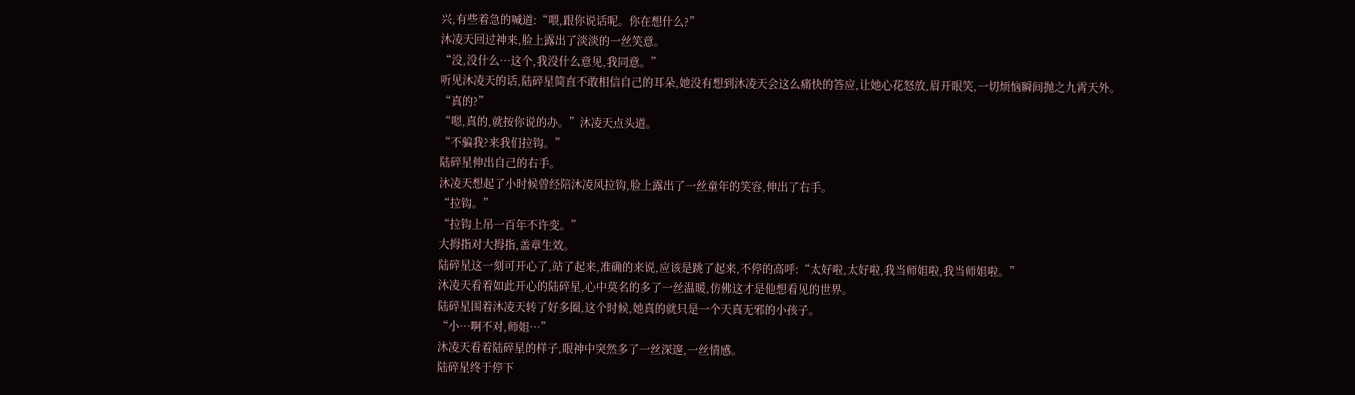兴,有些着急的喊道:“喂,跟你说话呢。你在想什么?”
沐凌天回过神来,脸上露出了淡淡的一丝笑意。
“没,没什么…这个,我没什么意见,我同意。”
听见沐凌天的话,陆碎星简直不敢相信自己的耳朵,她没有想到沐凌天会这么痛快的答应,让她心花怒放,眉开眼笑,一切烦恼瞬间抛之九霄天外。
“真的?”
“嗯,真的,就按你说的办。”沐凌天点头道。
“不骗我?来我们拉钩。”
陆碎星伸出自己的右手。
沐凌天想起了小时候曾经陪沐凌风拉钩,脸上露出了一丝童年的笑容,伸出了右手。
“拉钩。”
“拉钩上吊一百年不许变。”
大拇指对大拇指,盖章生效。
陆碎星这一刻可开心了,站了起来,准确的来说,应该是跳了起来,不停的高呼:“太好啦,太好啦,我当师姐啦,我当师姐啦。”
沐凌天看着如此开心的陆碎星,心中莫名的多了一丝温暖,仿佛这才是他想看见的世界。
陆碎星围着沐凌天转了好多圈,这个时候,她真的就只是一个天真无邪的小孩子。
“小…啊不对,师姐…”
沐凌天看着陆碎星的样子,眼神中突然多了一丝深邃,一丝情感。
陆碎星终于停下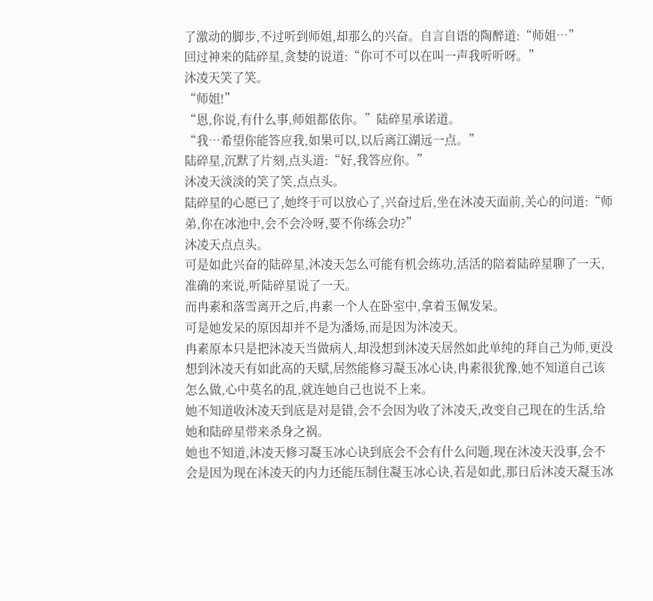了激动的脚步,不过听到师姐,却那么的兴奋。自言自语的陶醉道:“师姐…”
回过神来的陆碎星,贪婪的说道:“你可不可以在叫一声我听听呀。”
沐凌天笑了笑。
“师姐!”
“恩,你说,有什么事,师姐都依你。”陆碎星承诺道。
“我…希望你能答应我,如果可以,以后离江湖远一点。”
陆碎星,沉默了片刻,点头道:“好,我答应你。”
沐凌天淡淡的笑了笑,点点头。
陆碎星的心愿已了,她终于可以放心了,兴奋过后,坐在沐凌天面前,关心的问道:“师弟,你在冰池中,会不会冷呀,要不你练会功?”
沐凌天点点头。
可是如此兴奋的陆碎星,沐凌天怎么可能有机会练功,活活的陪着陆碎星聊了一天,准确的来说,听陆碎星说了一天。
而冉素和落雪离开之后,冉素一个人在卧室中,拿着玉佩发呆。
可是她发呆的原因却并不是为潘炀,而是因为沐凌天。
冉素原本只是把沐凌天当做病人,却没想到沐凌天居然如此单纯的拜自己为师,更没想到沐凌天有如此高的天赋,居然能修习凝玉冰心诀,冉素很犹豫,她不知道自己该怎么做,心中莫名的乱,就连她自己也说不上来。
她不知道收沐凌天到底是对是错,会不会因为收了沐凌天,改变自己现在的生活,给她和陆碎星带来杀身之祸。
她也不知道,沐凌天修习凝玉冰心诀到底会不会有什么问题,现在沐凌天没事,会不会是因为现在沐凌天的内力还能压制住凝玉冰心诀,若是如此,那日后沐凌天凝玉冰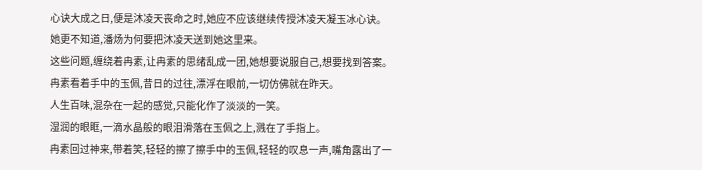心诀大成之日,便是沐凌天丧命之时,她应不应该继续传授沐凌天凝玉冰心诀。
她更不知道,潘炀为何要把沐凌天送到她这里来。
这些问题,缠绕着冉素,让冉素的思绪乱成一团,她想要说服自己,想要找到答案。
冉素看着手中的玉佩,昔日的过往,漂浮在眼前,一切仿佛就在昨天。
人生百味,混杂在一起的感觉,只能化作了淡淡的一笑。
湿润的眼眶,一滴水晶般的眼泪滑落在玉佩之上,溅在了手指上。
冉素回过神来,带着笑,轻轻的擦了擦手中的玉佩,轻轻的叹息一声,嘴角露出了一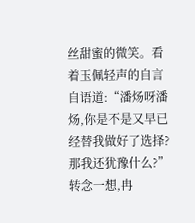丝甜蜜的微笑。看着玉佩轻声的自言自语道:“潘炀呀潘炀,你是不是又早已经替我做好了选择?那我还犹豫什么?”
转念一想,冉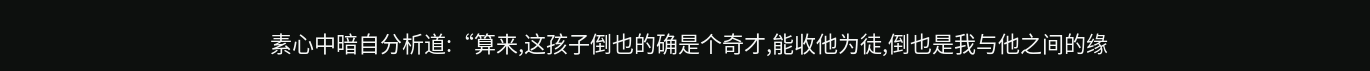素心中暗自分析道:“算来,这孩子倒也的确是个奇才,能收他为徒,倒也是我与他之间的缘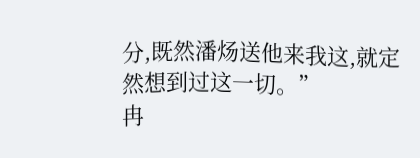分,既然潘炀送他来我这,就定然想到过这一切。”
冉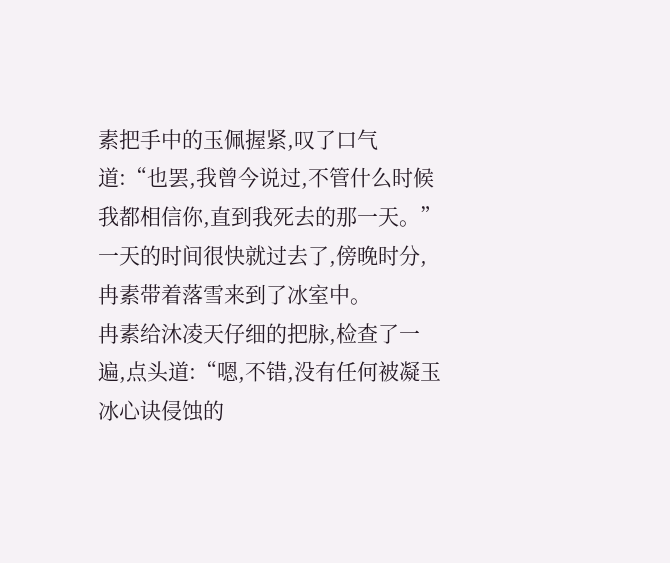素把手中的玉佩握紧,叹了口气道:“也罢,我曾今说过,不管什么时候我都相信你,直到我死去的那一天。”
一天的时间很快就过去了,傍晚时分,冉素带着落雪来到了冰室中。
冉素给沐凌天仔细的把脉,检查了一遍,点头道:“嗯,不错,没有任何被凝玉冰心诀侵蚀的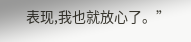表现,我也就放心了。”